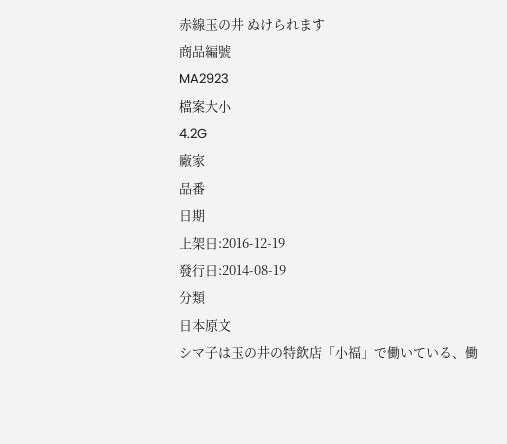赤線玉の井 ぬけられます
商品編號
MA2923
檔案大小
4.2G
廠家
品番
日期
上架日:2016-12-19
發行日:2014-08-19
分類
日本原文
シマ子は玉の井の特飲店「小福」で働いている、働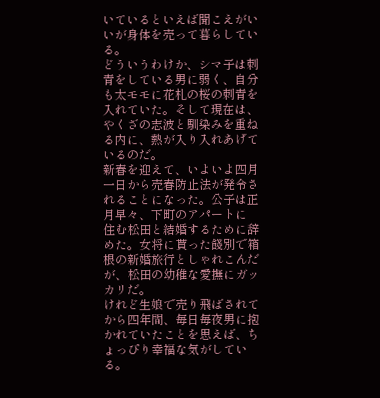いているといえば聞こえがいいが身体を売って暮らしている。
どういうわけか、シマ子は刺青をしている男に弱く、自分も太モモに花札の桜の刺青を入れていた。そして現在は、
やくざの志波と馴染みを重ねる内に、熱が入り入れあげているのだ。
新春を迎えて、いよいよ四月一日から売春防止法が発令されることになった。公子は正月早々、下町のアパートに
住む松田と結婚するために辞めた。女将に貰った餞別で箱根の新婚旅行としゃれこんだが、松田の幼稚な愛撫にガッカリだ。
けれど生娘で売り飛ばされてから四年間、毎日毎夜男に抱かれていたことを思えば、ちょっぴり幸福な気がしている。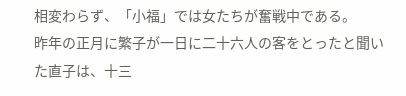相変わらず、「小福」では女たちが奮戦中である。
昨年の正月に繁子が一日に二十六人の客をとったと聞いた直子は、十三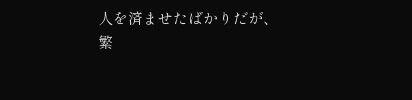人を済ませたばかりだが、
繁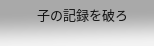子の記録を破ろ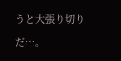うと大張り切りだ…。